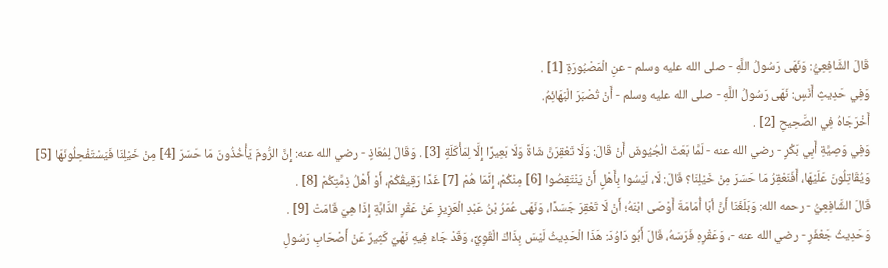قَالَ الشَّافِعِيُّ: وَنَهَى رَسُولُ اللَّهِ - صلى الله عليه وسلم - عنِ الْمَصْبُورَةِ [1] .
وَفِي حَدِيثِ أَنَسٍ: نَهَى رَسُولُ اللَّهِ - صلى الله عليه وسلم - أَنْ تُصْبَرَ الْبَهَائِمُ.
أَخْرَجَاهُ فِي الصَّحِيحِ [2] .
وَفِي وَصِيَّةِ أَبِي بَكْرٍ - رضي الله عنه - لَمَّا بَعَثَ الْجُيُوشَ أَنْ قَالَ: وَلَا تَعْقِرَنَّ شَاةً وَلَا بَعِيرًا إِلَّا لِمَأْكَلَةٍ [3] . وَقَالَ لِمُعَاذٍ - رضي الله عنه: إِنَّ الرُّومَ يَأْخُذُونَ مَا حَسَرَ [4] مِنْ خَيْلِنَا فَيَسْتَفْحِلُونَهَا [5] وَيُقَاتِلُونَ عَلَيْهَا، أَفَنَعْقِرُ مَا حَسَرَ مِنْ خَيْلِنَا؟ قَالَ: لَا، لَيْسُوا بِأَهْلٍ أَنْ يَنْتَقِصُوا [6] مِنْكُمْ، إِنَّمَا هُمْ [7] غَدًا رَقِيقُكُمْ، أَوْ أَهْلُ ذِمَّتِكُمْ [8] .
قَالَ الشَّافِعِيُّ - رحمه الله: وَبَلَغَنَا أَنَّ أبَا أُمَامَةَ أَوْصَى ابْنَهُ؛ أَنْ لَا تَعْقِرَ جَسَدًا، وَنَهَى عُمَرُ بْنُ عَبْدِ الْعَزِيزِ عَنْ عَقْرِ الدَّابَّةِ إِذَا هِيَ قَامَتْ [9] .
وَحَدِيثُ جَعْفَرٍ - رضي الله عنه -، وَعَقْرِهِ فَرَسَهُ، قَالَ أَبُو دَاوُدَ: هَذَا الْحَدِيثُ لَيْسَ بِذَاكَ الْقَوِيِّ، وَقَدْ جَاءَ فِيهِ نَهْيٌ كَثِيرٌ عَنْ أَصْحَابِ رَسُولِ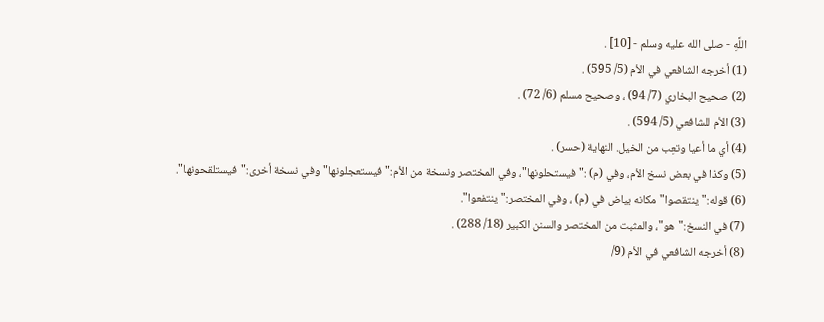اللَّهِ - صلى الله عليه وسلم - [10] .
(1) أخرجه الشافعي في الأم (5/ 595) .
(2) صحيح البخاري (7/ 94) ، وصحيح مسلم (6/ 72) .
(3) الأم للشافعي (5/ 594) .
(4) أي ما أعيا وتعِب من الخيل. النهاية (حسر) .
(5) وكذا في بعض نسخ الأم، وفي (م) :"فيستحلونها"، وفي المختصر ونسخة من الأم:"فيستعجلونها"وفي نسخة أخرى:"فيستلقحونها".
(6) قوله:"ينتقصوا"مكانه بياض في (م) ، وفي المختصر:"ينتفعوا".
(7) في النسخ:"هو"، والمثبت من المختصر والسنن الكبير (18/ 288) .
(8) أخرجه الشافعي في الأم (9/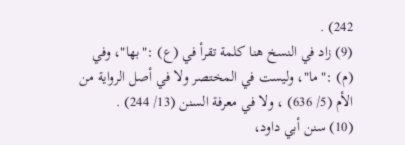242) .
(9) زاد في النسخ هنا كلمة تقرأ في (ع) :"بها"، وفي (م) :"ما"، وليست في المختصر ولا في أصل الرواية من الأم (5/ 636) ، ولا في معرفة السنن (13/ 244) .
(10) سنن أبي داود،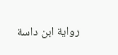رواية ابن داسة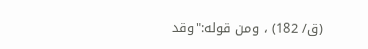(ق/ 182) ، ومن قوله:"وقد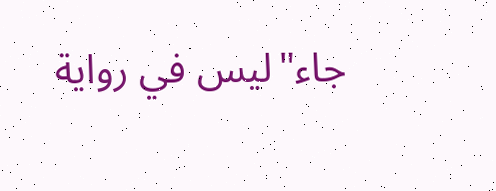جاء"ليس في رواية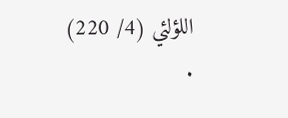اللؤلئي (4/ 220) .